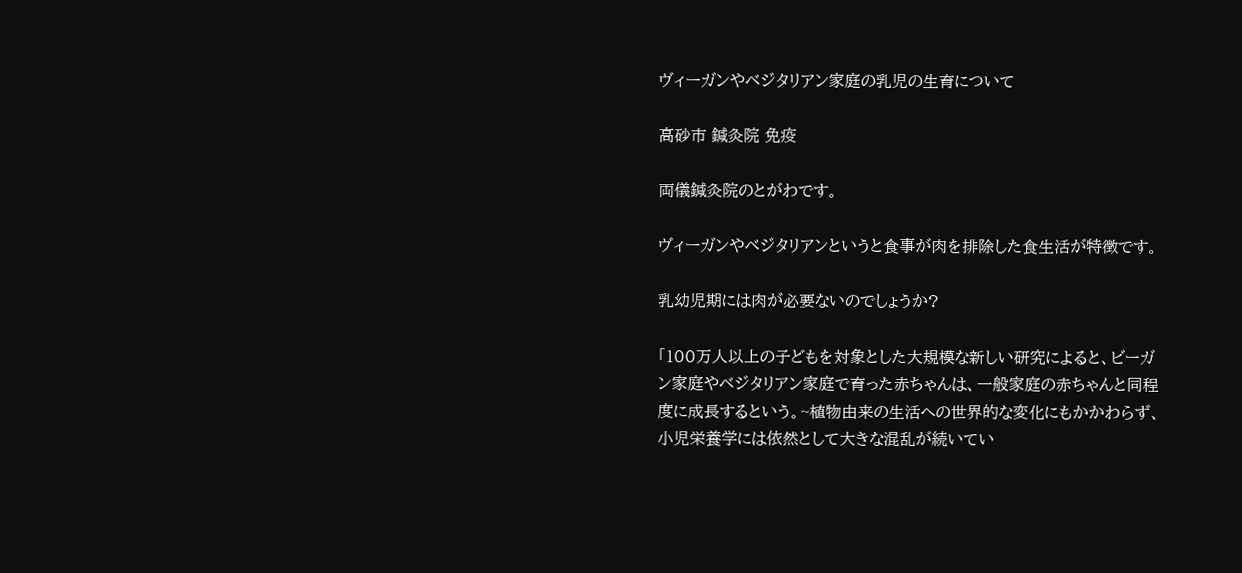ヴィーガンやベジタリアン家庭の乳児の生育について

高砂市 鍼灸院 免疫

両儀鍼灸院のとがわです。

ヴィーガンやベジタリアンというと食事が肉を排除した食生活が特徴です。

乳幼児期には肉が必要ないのでしょうか?

「100万人以上の子どもを対象とした大規模な新しい研究によると、ビーガン家庭やベジタリアン家庭で育った赤ちゃんは、一般家庭の赤ちゃんと同程度に成長するという。~植物由来の生活への世界的な変化にもかかわらず、小児栄養学には依然として大きな混乱が続いてい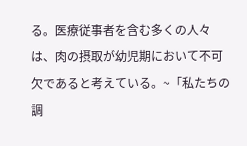る。医療従事者を含む多くの人々は、肉の摂取が幼児期において不可欠であると考えている。~「私たちの調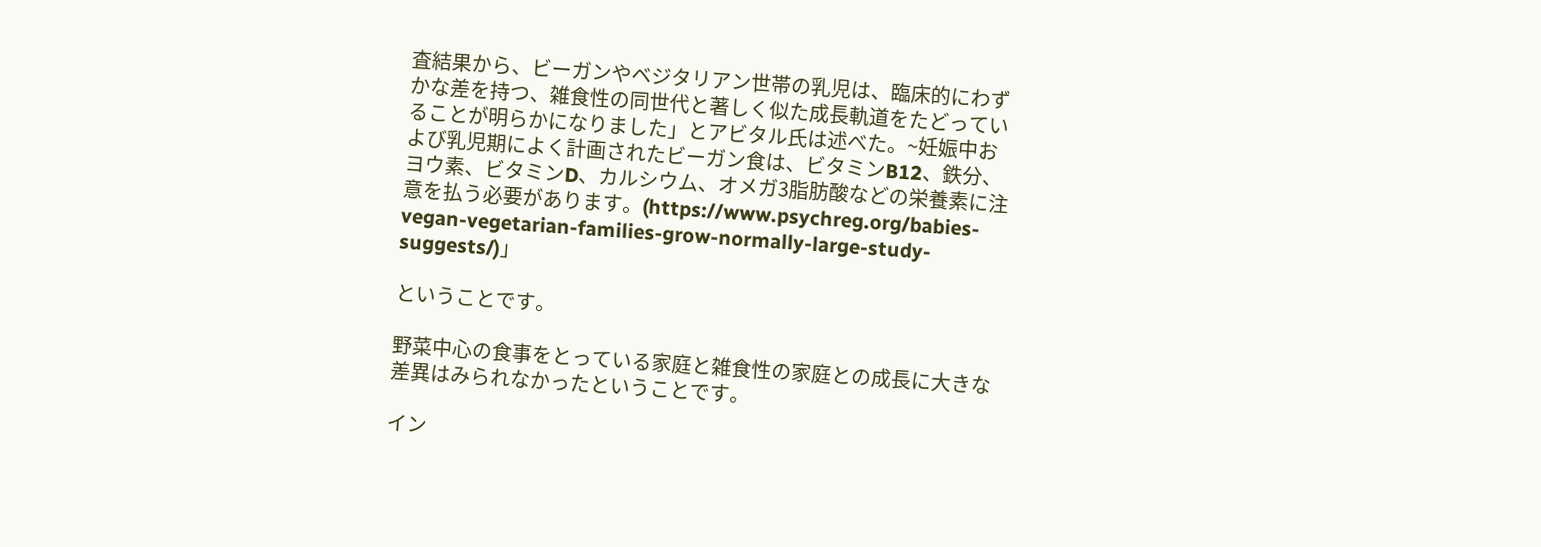査結果から、ビーガンやベジタリアン世帯の乳児は、臨床的にわずかな差を持つ、雑食性の同世代と著しく似た成長軌道をたどっていることが明らかになりました」とアビタル氏は述べた。~妊娠中および乳児期によく計画されたビーガン食は、ビタミンB12、鉄分、ヨウ素、ビタミンD、カルシウム、オメガ3脂肪酸などの栄養素に注意を払う必要があります。(https://www.psychreg.org/babies-vegan-vegetarian-families-grow-normally-large-study-suggests/)」

ということです。

野菜中心の食事をとっている家庭と雑食性の家庭との成長に大きな差異はみられなかったということです。

イン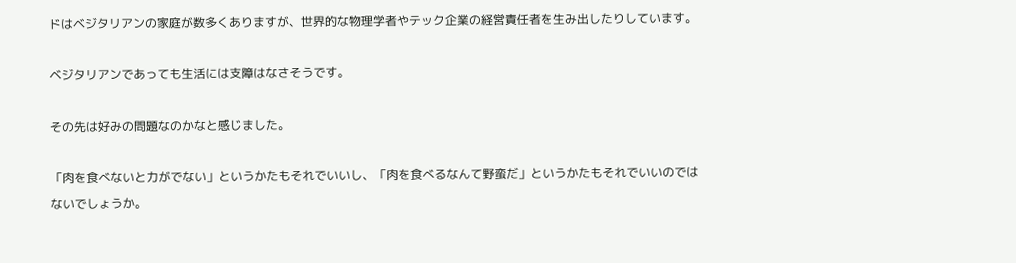ドはベジタリアンの家庭が数多くありますが、世界的な物理学者やテック企業の経営責任者を生み出したりしています。

ベジタリアンであっても生活には支障はなさそうです。

その先は好みの問題なのかなと感じました。

「肉を食べないと力がでない」というかたもそれでいいし、「肉を食べるなんて野蛮だ」というかたもそれでいいのではないでしょうか。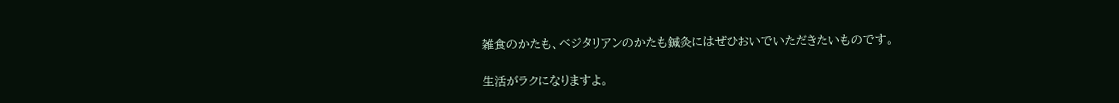雑食のかたも、ベジタリアンのかたも鍼灸にはぜひおいでいただきたいものです。

生活がラクになりますよ。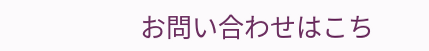お問い合わせはこち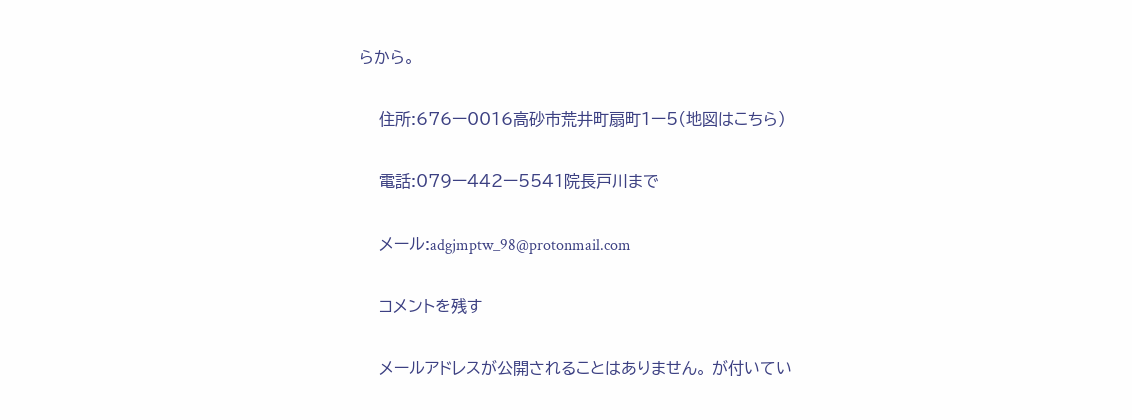らから。

    住所:676ー0016高砂市荒井町扇町1ー5(地図はこちら)

    電話:079ー442ー5541院長戸川まで

    メール:adgjmptw_98@protonmail.com

    コメントを残す

    メールアドレスが公開されることはありません。 が付いてい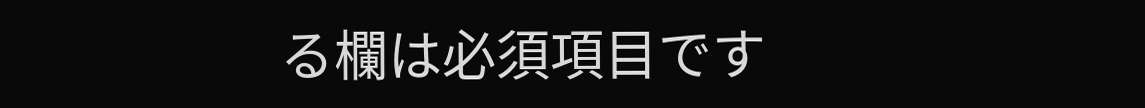る欄は必須項目です